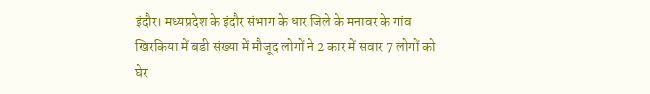इंदौर। मध्यप्रदेश के इंदौर संभाग के धार जिले के मनावर के गांव खिरकिया में बडी संख्या में मौजूद लोगों ने 2 कार में सवार 7 लोगों को घेर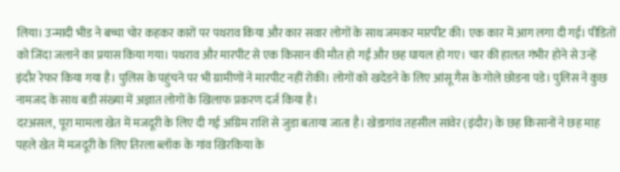लिया। उन्मादी भीड ने बच्चा चोर कहकर कारों पर पथराव किया और कार सवार लोगों के साथ जमकर मारपीट की। एक कार में आग लगा दी गई। पीडितों को जिंदा जलाने का प्रयास किया गया। पथराव और मारपीट से एक किसान की मौत हो गई और छह घायल हो गए। चार की हालत गंभीर होने से उन्हें इंदौर रेफर किया गया है। पुलिस के पहुंचने पर भी ग्रामीणों ने मारपीट नहीं रोकी। लोगों को खदेडने के लिए आंसू गैस के गोले छोडना पडे। पुलिस ने कुछ नामजद के साथ बडी संख्या में अज्ञात लोगों के खिलाफ प्रकरण दर्ज किया है।
दरअसल, पूरा मामला खेत में मजदूरी के लिए दी गई अग्रिम राशि से जुडा बताया जाता है। खेडागांव तहसील सांवेर (इंदौर) के छह किसानों ने छह माह पहले खेत में मजदूरी के लिए तिरला ब्लॉक के गांव खिरकिया के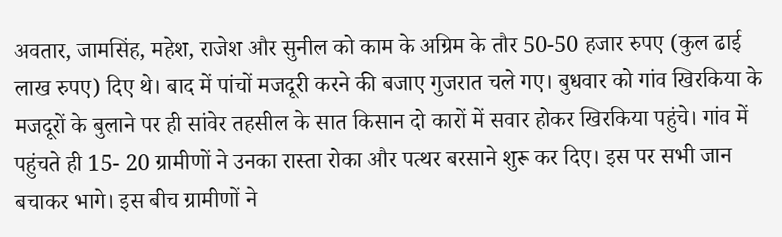अवतार, जामसिंह, महेश, राजेश और सुनील को काम के अग्रिम के तौर 50-50 हजार रुपए (कुल ढाई लाख रुपए) दिए थे। बाद में पांचों मजदूरी करने की बजाए गुजरात चले गए। बुधवार को गांव खिरकिया के मजदूरों के बुलाने पर ही सांवेर तहसील के सात किसान दो कारों में सवार होकर खिरकिया पहुंचे। गांव में पहुंचते ही 15- 20 ग्रामीणों ने उनका रास्ता रोका और पत्थर बरसाने शुरू कर दिए। इस पर सभी जान बचाकर भागे। इस बीच ग्रामीणों ने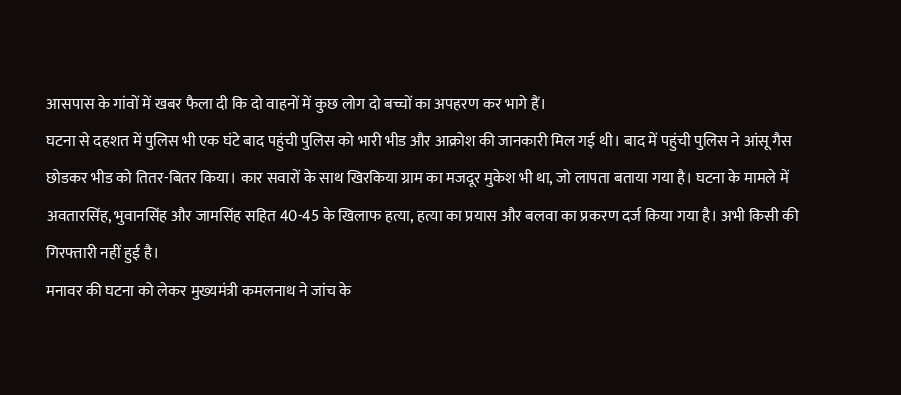आसपास के गांवों में खबर फैला दी कि दो वाहनों में कुछ लोग दो बच्चों का अपहरण कर भागे हैं।
घटना से दहशत में पुलिस भी एक घंटे बाद पहुंची पुलिस को भारी भीड और आक्रोश की जानकारी मिल गई थी। बाद में पहुंची पुलिस ने आंसू गैस छोडकर भीड को तितर-बितर किया। कार सवारों के साथ खिरकिया ग्राम का मजदूर मुकेश भी था, जो लापता बताया गया है। घटना के मामले में अवतारसिंह, भुवानसिंह और जामसिंह सहित 40-45 के खिलाफ हत्या, हत्या का प्रयास और बलवा का प्रकरण दर्ज किया गया है। अभी किसी की गिरफ्तारी नहीं हुई है।
मनावर की घटना को लेकर मुख्यमंत्री कमलनाथ ने जांच के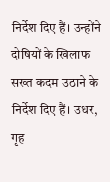निर्देश दिए हैं। उन्होंने दोषियों के खिलाफ सख्त कदम उठाने के निर्देश दिए हैं। उधर, गृह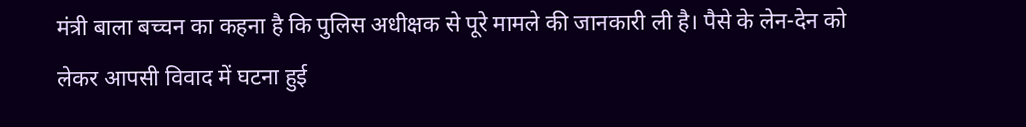मंत्री बाला बच्चन का कहना है कि पुलिस अधीक्षक से पूरे मामले की जानकारी ली है। पैसे के लेन-देन को लेकर आपसी विवाद में घटना हुई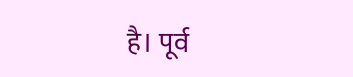है। पूर्व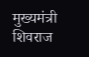मुख्यमंत्री शिवराज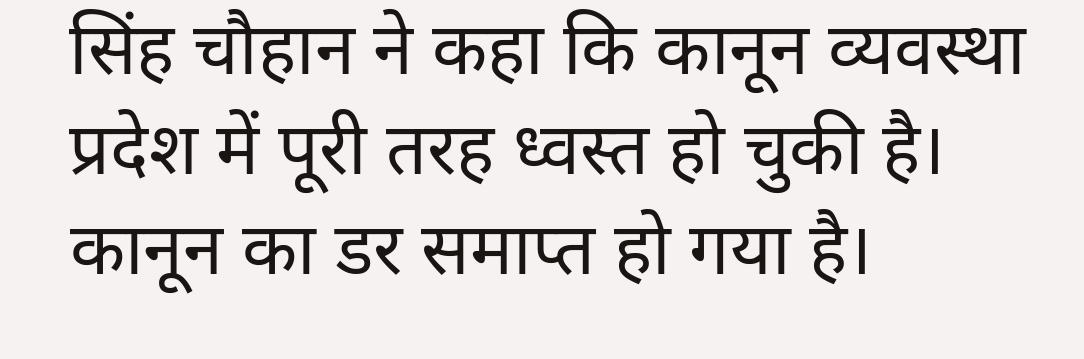सिंह चौहान ने कहा कि कानून व्यवस्था प्रदेश में पूरी तरह ध्वस्त हो चुकी है। कानून का डर समाप्त हो गया है।